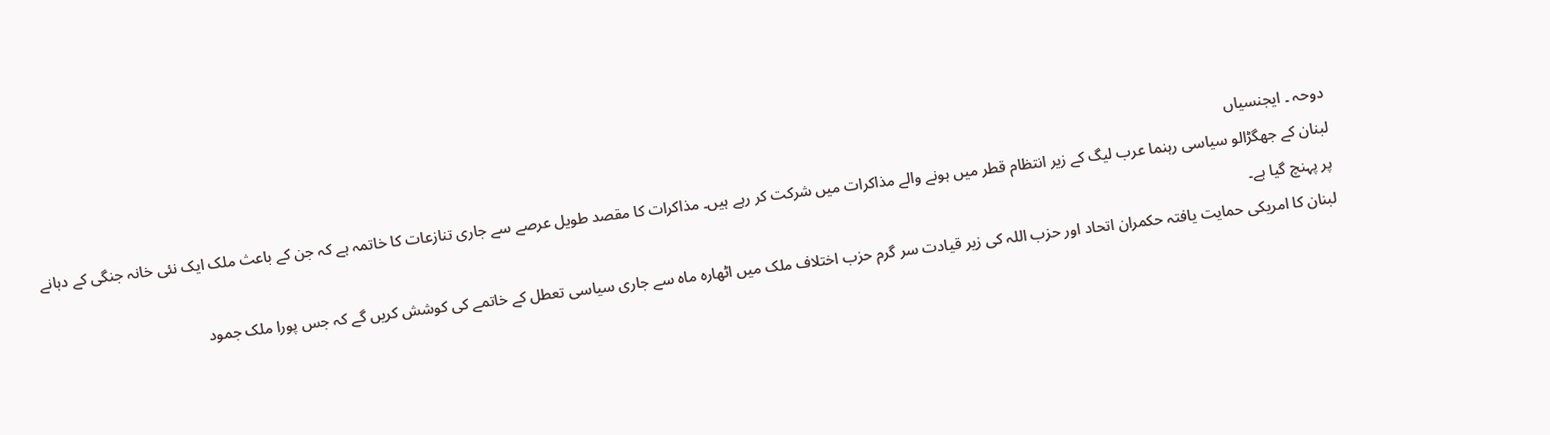دوحہ ۔ ایجنسیاں
لبنان کے جھگڑالو سیاسی رہنما عرب لیگ کے زیر انتظام قطر میں ہونے والے مذاکرات میں شرکت کر رہے ہیں۔ مذاکرات کا مقصد طویل عرصے سے جاری تنازعات کا خاتمہ ہے کہ جن کے باعث ملک ایک نئی خانہ جنگی کے دہانے پر پہنچ گیا ہے۔
لبنان کا امریکی حمایت یافتہ حکمران اتحاد اور حزب اللہ کی زیر قیادت سر گرم حزب اختلاف ملک میں اٹھارہ ماہ سے جاری سیاسی تعطل کے خاتمے کی کوشش کریں گے کہ جس پورا ملک جمود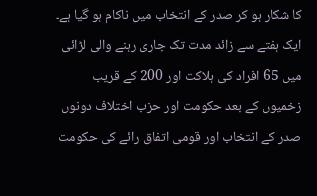کا شکار ہو کر صدر کے انتخاب میں ناکام ہو گیا ہے۔
ایک ہفتے سے زائد مدت تک جاری رہنے والی لڑائی میں 65 افراد کی ہلاکت اور 200 کے قریب زخمیوں کے بعد حکومت اور حزب اختلاف دونوں صدر کے انتخاب اور قومی اتفاق رائے کی حکومت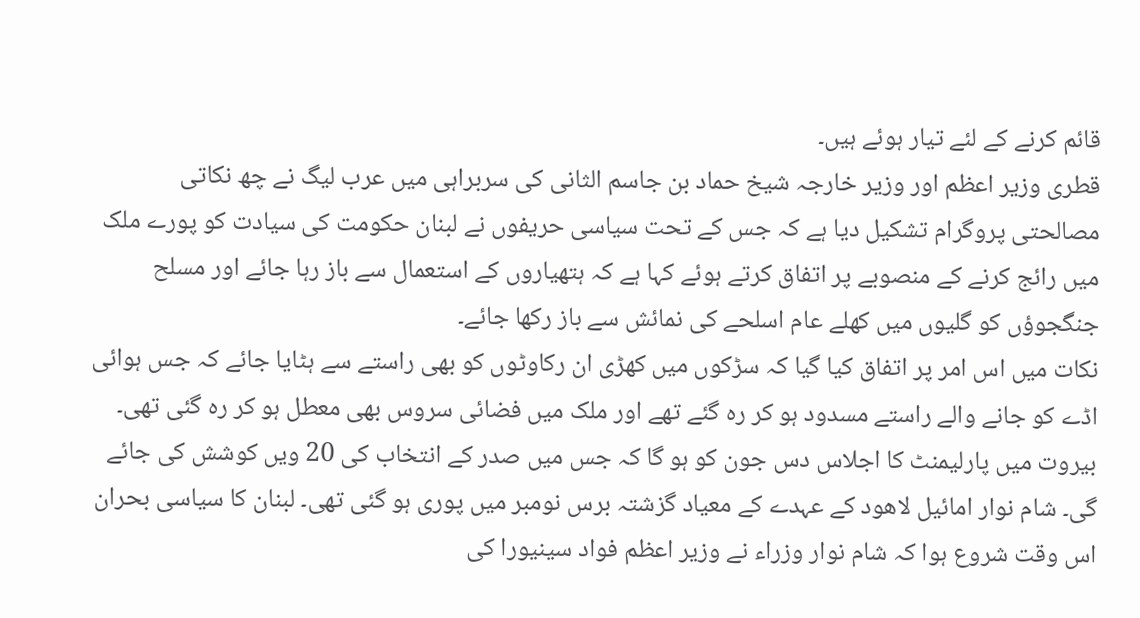قائم کرنے کے لئے تیار ہوئے ہیں۔
قطری وزیر اعظم اور وزیر خارجہ شیخ حماد بن جاسم الثانی کی سربراہی میں عرب لیگ نے چھ نکاتی مصالحتی پروگرام تشکیل دیا ہے کہ جس کے تحت سیاسی حریفوں نے لبنان حکومت کی سیادت کو پورے ملک میں رائج کرنے کے منصوبے پر اتفاق کرتے ہوئے کہا ہے کہ ہتھیاروں کے استعمال سے باز رہا جائے اور مسلح جنگجوؤں کو گلیوں میں کھلے عام اسلحے کی نمائش سے باز رکھا جائے۔
نکات میں اس امر پر اتفاق کیا گیا کہ سڑکوں میں کھڑی ان رکاوٹوں کو بھی راستے سے ہٹایا جائے کہ جس ہوائی اڈے کو جانے والے راستے مسدود ہو کر رہ گئے تھے اور ملک میں فضائی سروس بھی معطل ہو کر رہ گئی تھی۔
بیروت میں پارلیمنٹ کا اجلاس دس جون کو ہو گا کہ جس میں صدر کے انتخاب کی 20 ویں کوشش کی جائے گی۔ شام نوار امائیل لاھود کے عہدے کے معیاد گزشتہ برس نومبر میں پوری ہو گئی تھی۔ لبنان کا سیاسی بحران اس وقت شروع ہوا کہ شام نوار وزراء نے وزیر اعظم فواد سینیورا کی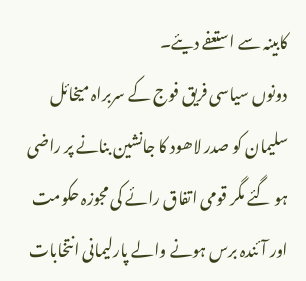کابینہ سے استعفے دیئے۔
دونوں سیاسی فریق فوج کے سربراہ میخائل سلیمان کو صدر لاھود کا جانشین بنانے پر راضی ہو گئے مگر قومی اتفاق رائے کی مجوزہ حکومت اور آئندہ برس ہونے والے پارلیمانی انتخابات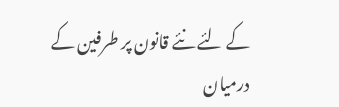کے لئے نئے قانون پر طرفین کے درمیان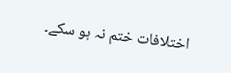اختلافات ختم نہ ہو سکے۔